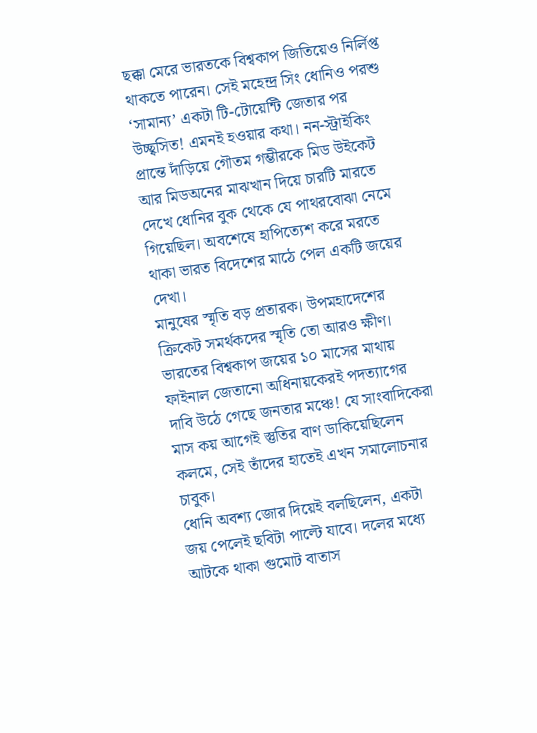ছক্কা মেরে ভারতকে বিশ্বকাপ জিতিয়েও নির্লিপ্ত থাকতে পারেন। সেই মহেন্দ্র সিং ধোনিও পরশু ‘সামান্য’ একটা টি-টোয়েন্টি জেতার পর উচ্ছ্বসিত! এমনই হওয়ার কথা। নন-স্ট্রাইকিং প্রান্তে দাঁড়িয়ে গৌতম গম্ভীরকে মিড উইকেট আর মিডঅনের মাঝখান দিয়ে চারটি মারতে দেখে ধোনির বুক থেকে যে পাথরবোঝা নেমে গিয়েছিল। অবশেষে হাপিত্যেশ করে মরতে থাকা ভারত বিদেশের মাঠে পেল একটি জয়ের দেখা।
মানুষের স্মৃতি বড় প্রতারক। উপমহাদেশের ক্রিকেট সমর্থকদের স্মৃতি তো আরও ক্ষীণ। ভারতের বিশ্বকাপ জয়ের ১০ মাসের মাথায় ফাইনাল জেতানো অধিনায়কেরই পদত্যাগের দাবি উঠে গেছে জনতার মঞ্চে! যে সাংবাদিকেরা মাস কয় আগেই স্তুতির বাণ ডাকিয়েছিলেন কলমে, সেই তাঁদের হাতেই এখন সমালোচনার চাবুক।
ধোনি অবশ্য জোর দিয়েই বলছিলেন, একটা জয় পেলেই ছবিটা পাল্টে যাবে। দলের মধ্যে আটকে থাকা গুমোট বাতাস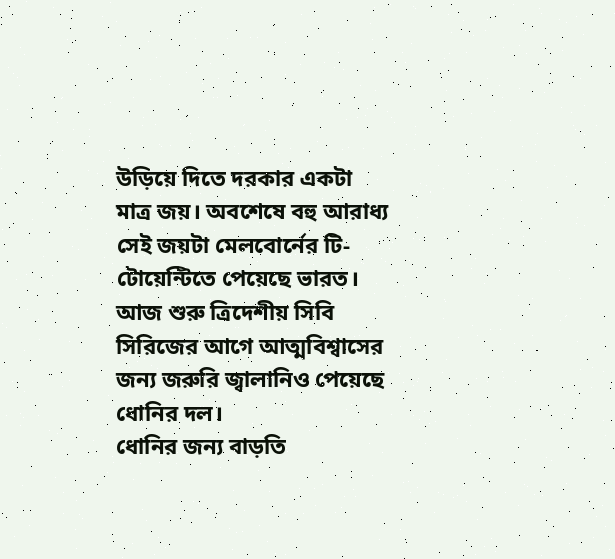উড়িয়ে দিতে দরকার একটা মাত্র জয়। অবশেষে বহু আরাধ্য সেই জয়টা মেলবোর্নের টি-টোয়েন্টিতে পেয়েছে ভারত। আজ শুরু ত্রিদেশীয় সিবি সিরিজের আগে আত্মবিশ্বাসের জন্য জরুরি জ্বালানিও পেয়েছে ধোনির দল।
ধোনির জন্য বাড়তি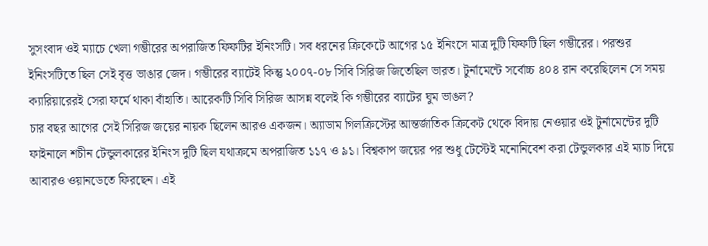সুসংবাদ ওই ম্যাচে খেলা গম্ভীরের অপরাজিত ফিফটির ইনিংসটি। সব ধরনের ক্রিকেটে আগের ১৫ ইনিংসে মাত্র দুটি ফিফটি ছিল গম্ভীরের। পরশুর ইনিংসটিতে ছিল সেই বৃত্ত ভাঙার জেদ। গম্ভীরের ব্যাটেই কিন্তু ২০০৭-০৮ সিবি সিরিজ জিতেছিল ভারত। টুর্নামেন্টে সর্বোচ্চ ৪০৪ রান করেছিলেন সে সময় ক্যারিয়ারেরই সেরা ফর্মে থাকা বাঁহাতি। আরেকটি সিবি সিরিজ আসন্ন বলেই কি গম্ভীরের ব্যাটের ঘুম ভাঙল?
চার বছর আগের সেই সিরিজ জয়ের নায়ক ছিলেন আরও একজন। অ্যাডাম গিলক্রিস্টের আন্তর্জাতিক ক্রিকেট থেকে বিদায় নেওয়ার ওই টুর্নামেন্টের দুটি ফাইনালে শচীন টেন্ডুলকারের ইনিংস দুটি ছিল যথাক্রমে অপরাজিত ১১৭ ও ৯১। বিশ্বকাপ জয়ের পর শুধু টেস্টেই মনোনিবেশ করা টেন্ডুলকার এই ম্যাচ দিয়ে আবারও ওয়ানডেতে ফিরছেন। এই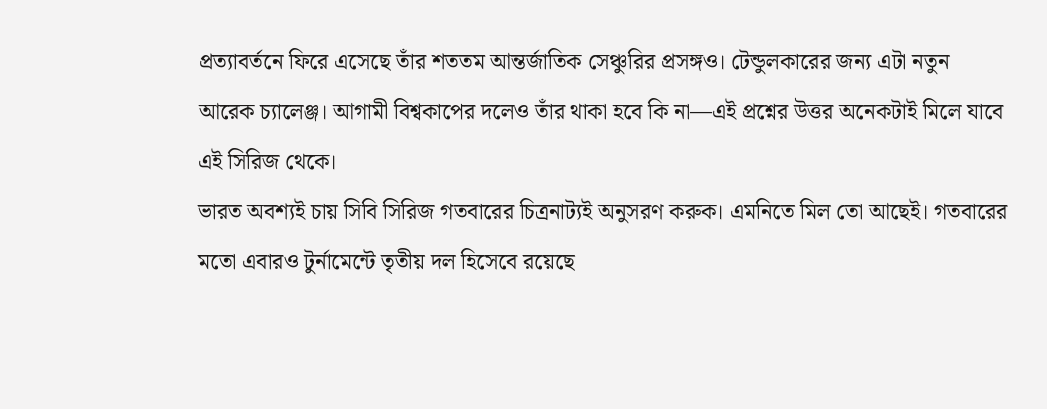প্রত্যাবর্তনে ফিরে এসেছে তাঁর শততম আন্তর্জাতিক সেঞ্চুরির প্রসঙ্গও। টেন্ডুলকারের জন্য এটা নতুন আরেক চ্যালেঞ্জ। আগামী বিশ্বকাপের দলেও তাঁর থাকা হবে কি না—এই প্রশ্নের উত্তর অনেকটাই মিলে যাবে এই সিরিজ থেকে।
ভারত অবশ্যই চায় সিবি সিরিজ গতবারের চিত্রনাট্যই অনুসরণ করুক। এমনিতে মিল তো আছেই। গতবারের মতো এবারও টুর্নামেন্টে তৃতীয় দল হিসেবে রয়েছে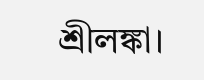শ্রীলঙ্কা।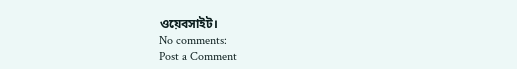ওয়েবসাইট।
No comments:
Post a Comment